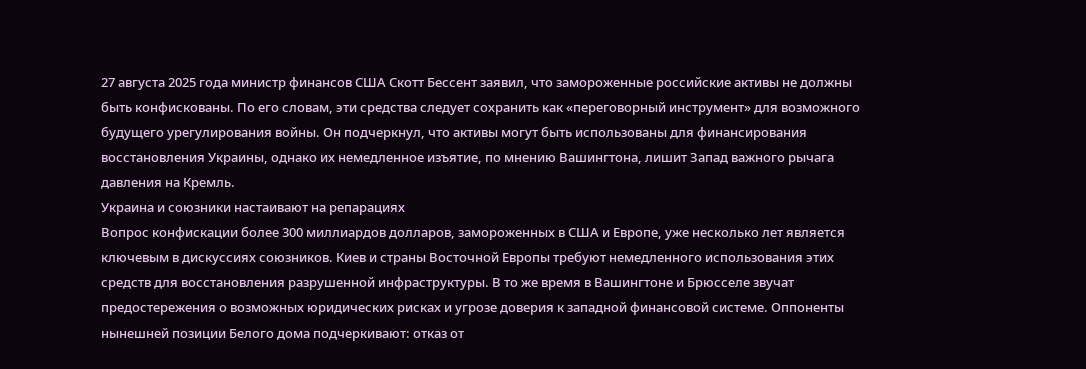27 августа 2025 года министр финансов США Скотт Бессент заявил, что замороженные российские активы не должны быть конфискованы. По его словам, эти средства следует сохранить как «переговорный инструмент» для возможного будущего урегулирования войны. Он подчеркнул, что активы могут быть использованы для финансирования восстановления Украины, однако их немедленное изъятие, по мнению Вашингтона, лишит Запад важного рычага давления на Кремль.
Украина и союзники настаивают на репарациях
Вопрос конфискации более 300 миллиардов долларов, замороженных в США и Европе, уже несколько лет является ключевым в дискуссиях союзников. Киев и страны Восточной Европы требуют немедленного использования этих средств для восстановления разрушенной инфраструктуры. В то же время в Вашингтоне и Брюсселе звучат предостережения о возможных юридических рисках и угрозе доверия к западной финансовой системе. Оппоненты нынешней позиции Белого дома подчеркивают: отказ от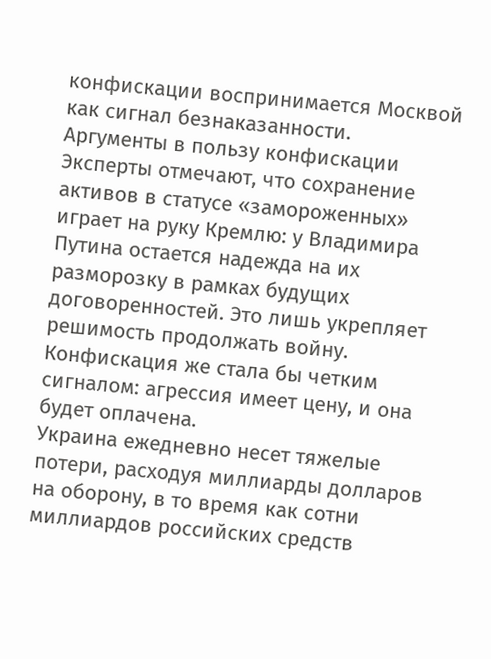конфискации воспринимается Москвой как сигнал безнаказанности.
Аргументы в пользу конфискации
Эксперты отмечают, что сохранение активов в статусе «замороженных» играет на руку Кремлю: у Владимира Путина остается надежда на их разморозку в рамках будущих договоренностей. Это лишь укрепляет решимость продолжать войну. Конфискация же стала бы четким сигналом: агрессия имеет цену, и она будет оплачена.
Украина ежедневно несет тяжелые потери, расходуя миллиарды долларов на оборону, в то время как сотни миллиардов российских средств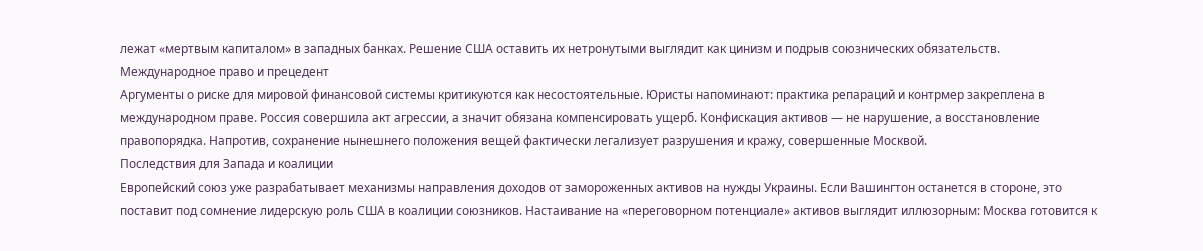лежат «мертвым капиталом» в западных банках. Решение США оставить их нетронутыми выглядит как цинизм и подрыв союзнических обязательств.
Международное право и прецедент
Аргументы о риске для мировой финансовой системы критикуются как несостоятельные. Юристы напоминают: практика репараций и контрмер закреплена в международном праве. Россия совершила акт агрессии, а значит обязана компенсировать ущерб. Конфискация активов — не нарушение, а восстановление правопорядка. Напротив, сохранение нынешнего положения вещей фактически легализует разрушения и кражу, совершенные Москвой.
Последствия для Запада и коалиции
Европейский союз уже разрабатывает механизмы направления доходов от замороженных активов на нужды Украины. Если Вашингтон останется в стороне, это поставит под сомнение лидерскую роль США в коалиции союзников. Настаивание на «переговорном потенциале» активов выглядит иллюзорным: Москва готовится к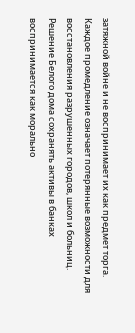затяжной войне и не воспринимает их как предмет торга. Каждое промедление означает потерянные возможности для восстановления разрушенных городов, школ и больниц. Решение Белого дома сохранять активы в банках воспринимается как морально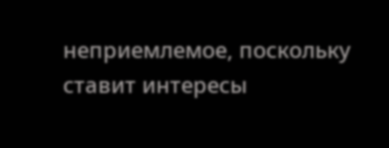неприемлемое, поскольку ставит интересы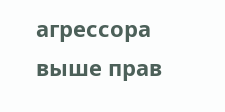агрессора выше прав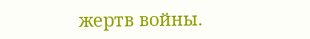жертв войны.